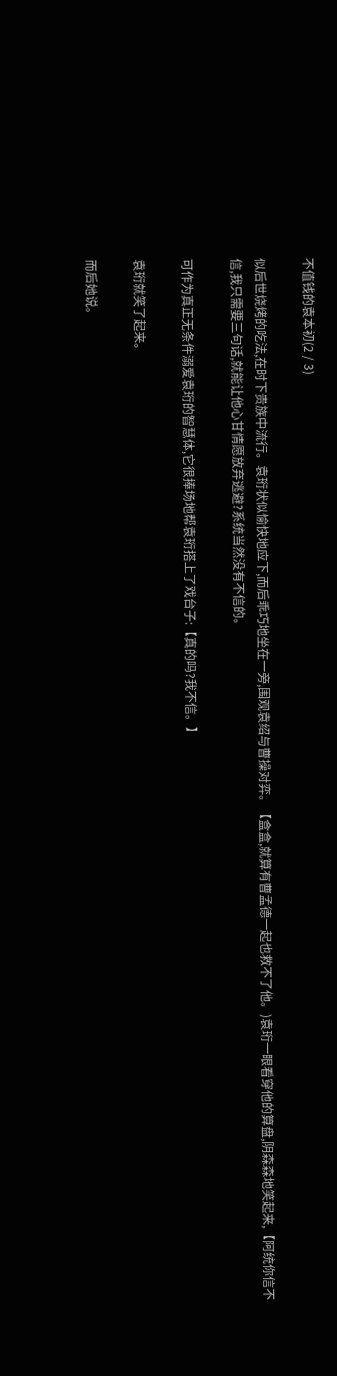不值钱的袁本初(2 / 3)

似后世烧烤的吃法,在时下贵族中流行。袁珩状似愉快地应下,而后乖巧地坐在一旁,围观袁绍与曹操对弈。【盒盒,就算有曹孟德一起也救不了他。)袁珩一眼看穿他的算盘,阴森森地笑起来,【阿统你信不信,我只需要三句话,就能让他心甘情愿放弃逃避?系统当然没有不信的。

可作为真正无条件溺爱袁珩的智慧体,它很捧场地帮袁珩搭上了戏台子:【真的吗?我不信。】

袁珩就笑了起来。

而后她说。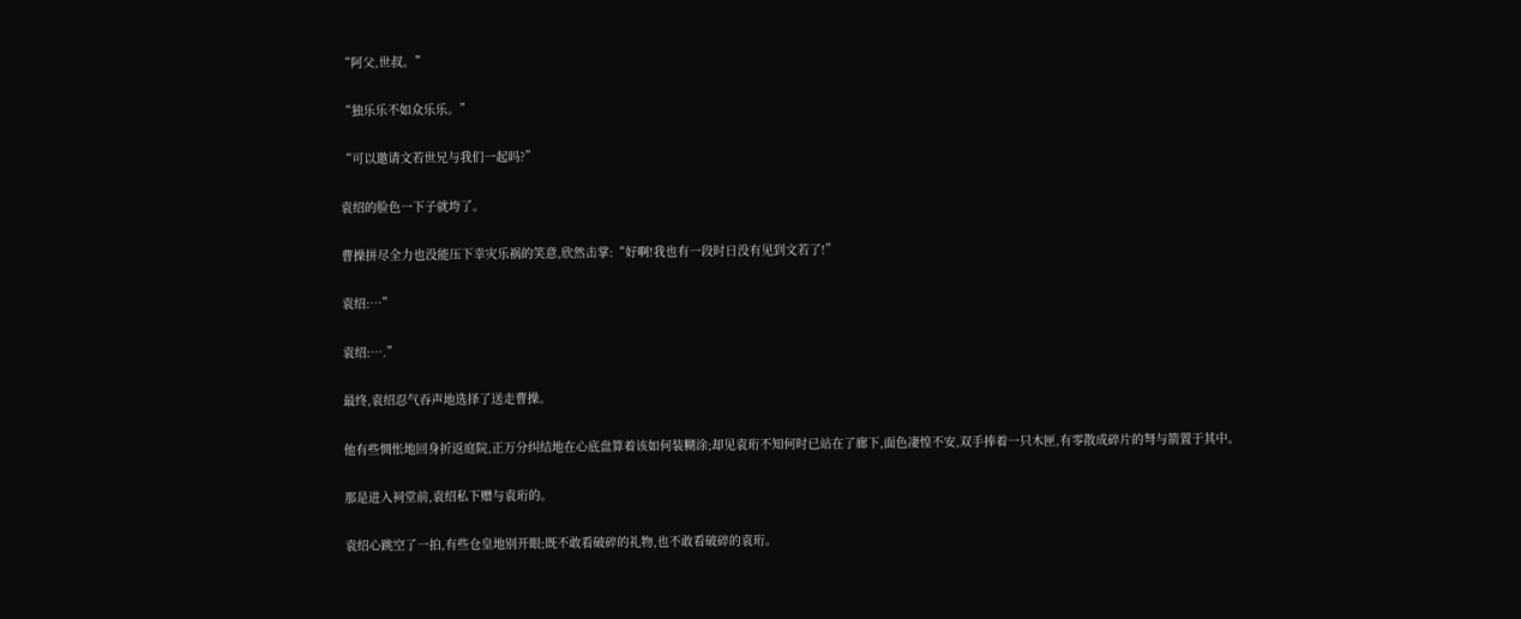“阿父,世叔。”

“独乐乐不如众乐乐。”

“可以邀请文若世兄与我们一起吗?”

袁绍的脸色一下子就垮了。

曹操拼尽全力也没能压下幸灾乐祸的笑意,欣然击掌:“好啊!我也有一段时日没有见到文若了!”

袁绍:…”

袁绍:….”

最终,袁绍忍气吞声地选择了送走曹操。

他有些惆怅地回身折返庭院,正万分纠结地在心底盘算着该如何装糊涂;却见袁珩不知何时已站在了廊下,面色凄惶不安,双手捧着一只木匣,有零散成碎片的弩与箭置于其中。

那是进入祠堂前,袁绍私下赠与袁珩的。

袁绍心跳空了一拍,有些仓皇地别开眼;既不敢看破碎的礼物,也不敢看破碎的袁珩。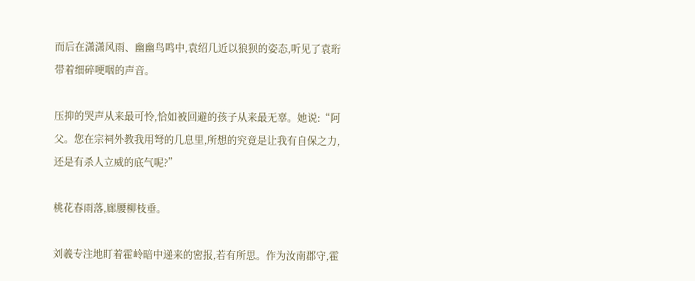而后在潇潇风雨、幽幽鸟鸣中,袁绍几近以狼狈的姿态,听见了袁珩带着细碎哽咽的声音。

压抑的哭声从来最可怜,恰如被回避的孩子从来最无辜。她说:“阿父。您在宗祠外教我用弩的几息里,所想的究竟是让我有自保之力,还是有杀人立威的底气呢?”

桃花春雨落,廊腰柳枝垂。

刘羲专注地盯着霍岭暗中递来的密报,若有所思。作为汝南郡守,霍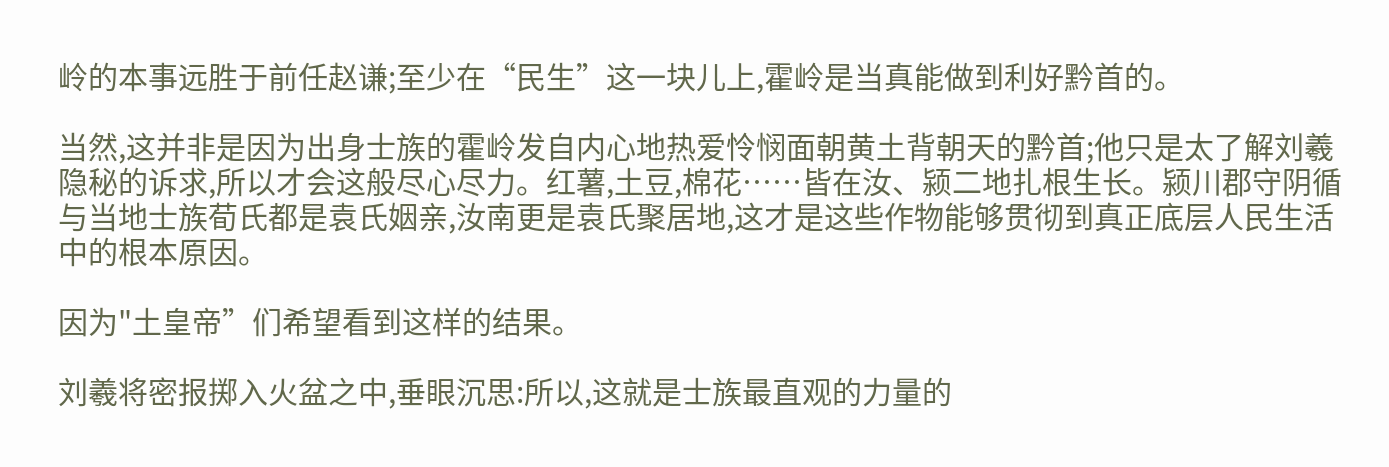岭的本事远胜于前任赵谦;至少在“民生”这一块儿上,霍岭是当真能做到利好黔首的。

当然,这并非是因为出身士族的霍岭发自内心地热爱怜悯面朝黄土背朝天的黔首;他只是太了解刘羲隐秘的诉求,所以才会这般尽心尽力。红薯,土豆,棉花……皆在汝、颍二地扎根生长。颍川郡守阴循与当地士族荀氏都是袁氏姻亲,汝南更是袁氏聚居地,这才是这些作物能够贯彻到真正底层人民生活中的根本原因。

因为"土皇帝”们希望看到这样的结果。

刘羲将密报掷入火盆之中,垂眼沉思:所以,这就是士族最直观的力量的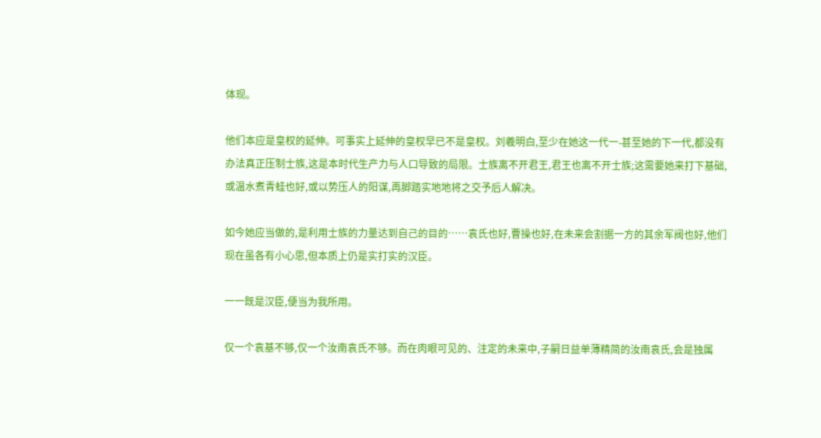体现。

他们本应是皇权的延伸。可事实上延伸的皇权早已不是皇权。刘羲明白,至少在她这一代一-甚至她的下一代,都没有办法真正压制士族,这是本时代生产力与人口导致的局限。士族离不开君王,君王也离不开士族;这需要她来打下基础,或温水煮青蛙也好,或以势压人的阳谋,再脚踏实地地将之交予后人解决。

如今她应当做的,是利用士族的力量达到自己的目的……袁氏也好,曹操也好,在未来会割据一方的其余军阀也好,他们现在虽各有小心思,但本质上仍是实打实的汉臣。

一一既是汉臣,便当为我所用。

仅一个袁基不够,仅一个汝南袁氏不够。而在肉眼可见的、注定的未来中,子嗣日益单薄精简的汝南袁氏,会是独属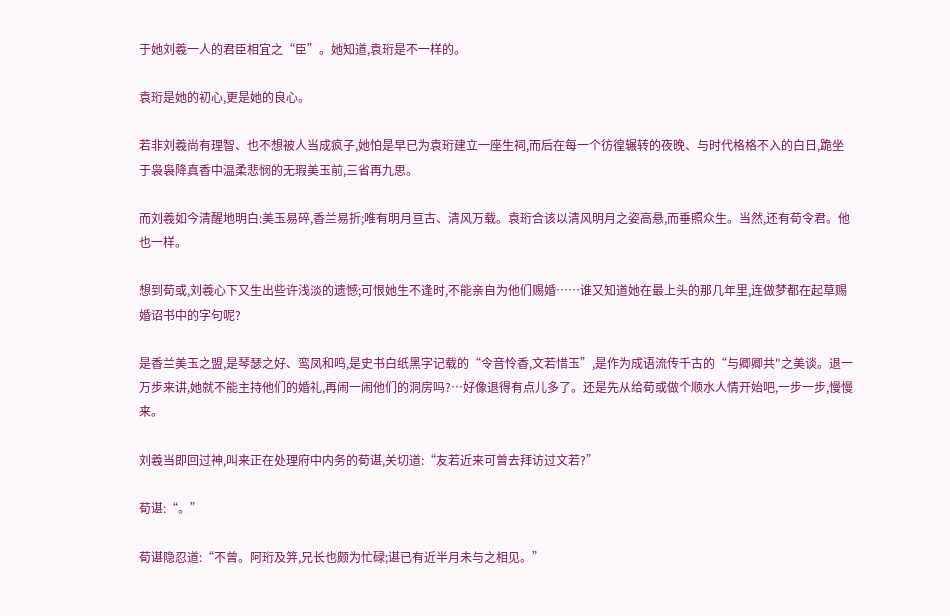于她刘羲一人的君臣相宜之“臣”。她知道,袁珩是不一样的。

袁珩是她的初心,更是她的良心。

若非刘羲尚有理智、也不想被人当成疯子,她怕是早已为袁珩建立一座生祠,而后在每一个彷徨辗转的夜晚、与时代格格不入的白日,跪坐于袅袅降真香中温柔悲悯的无瑕美玉前,三省再九思。

而刘羲如今清醒地明白:美玉易碎,香兰易折;唯有明月亘古、清风万载。袁珩合该以清风明月之姿高悬,而垂照众生。当然,还有荀令君。他也一样。

想到荀或,刘羲心下又生出些许浅淡的遗憾;可恨她生不逢时,不能亲自为他们赐婚……谁又知道她在最上头的那几年里,连做梦都在起草赐婚诏书中的字句呢?

是香兰美玉之盟,是琴瑟之好、鸾凤和鸣,是史书白纸黑字记载的“令音怜香,文若惜玉”,是作为成语流传千古的“与卿卿共"之美谈。退一万步来讲,她就不能主持他们的婚礼,再闹一闹他们的洞房吗?…好像退得有点儿多了。还是先从给荀或做个顺水人情开始吧,一步一步,慢慢来。

刘羲当即回过神,叫来正在处理府中内务的荀谌,关切道:“友若近来可曾去拜访过文若?”

荀谌:“。”

荀谌隐忍道:“不曾。阿珩及笄,兄长也颇为忙碌;谌已有近半月未与之相见。”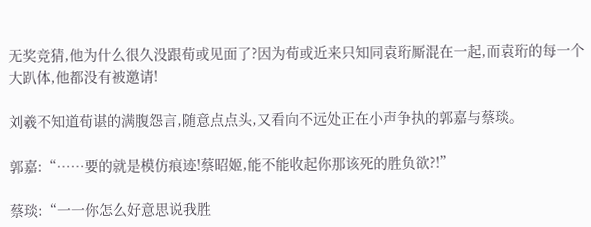无奖竞猜,他为什么很久没跟荀或见面了?因为荀或近来只知同袁珩厮混在一起,而袁珩的每一个大趴体,他都没有被邀请!

刘羲不知道荀谌的满腹怨言,随意点点头,又看向不远处正在小声争执的郭嘉与蔡琰。

郭嘉:“……要的就是模仿痕迹!蔡昭姬,能不能收起你那该死的胜负欲?!”

蔡琰:“一一你怎么好意思说我胜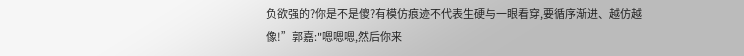负欲强的?你是不是傻?有模仿痕迹不代表生硬与一眼看穿,要循序渐进、越仿越像!”郭嘉:"嗯嗯嗯,然后你来